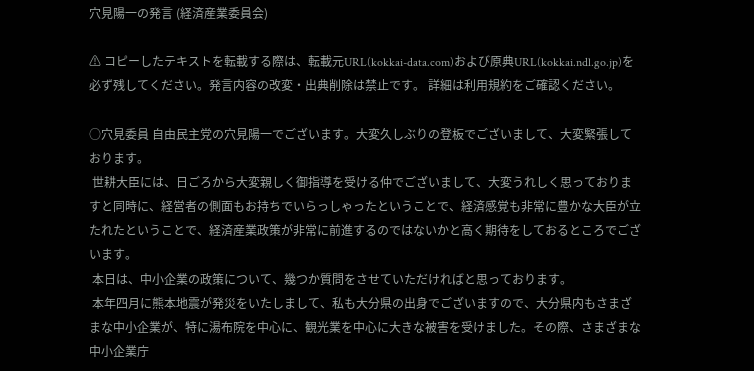穴見陽一の発言 (経済産業委員会)

⚠ コピーしたテキストを転載する際は、転載元URL(kokkai-data.com)および原典URL(kokkai.ndl.go.jp)を必ず残してください。発言内容の改変・出典削除は禁止です。 詳細は利用規約をご確認ください。

○穴見委員 自由民主党の穴見陽一でございます。大変久しぶりの登板でございまして、大変緊張しております。
 世耕大臣には、日ごろから大変親しく御指導を受ける仲でございまして、大変うれしく思っておりますと同時に、経営者の側面もお持ちでいらっしゃったということで、経済感覚も非常に豊かな大臣が立たれたということで、経済産業政策が非常に前進するのではないかと高く期待をしておるところでございます。
 本日は、中小企業の政策について、幾つか質問をさせていただければと思っております。
 本年四月に熊本地震が発災をいたしまして、私も大分県の出身でございますので、大分県内もさまざまな中小企業が、特に湯布院を中心に、観光業を中心に大きな被害を受けました。その際、さまざまな中小企業庁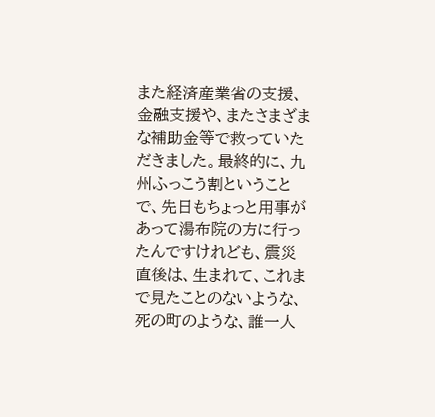また経済産業省の支援、金融支援や、またさまざまな補助金等で救っていただきました。最終的に、九州ふっこう割ということで、先日もちょっと用事があって湯布院の方に行ったんですけれども、震災直後は、生まれて、これまで見たことのないような、死の町のような、誰一人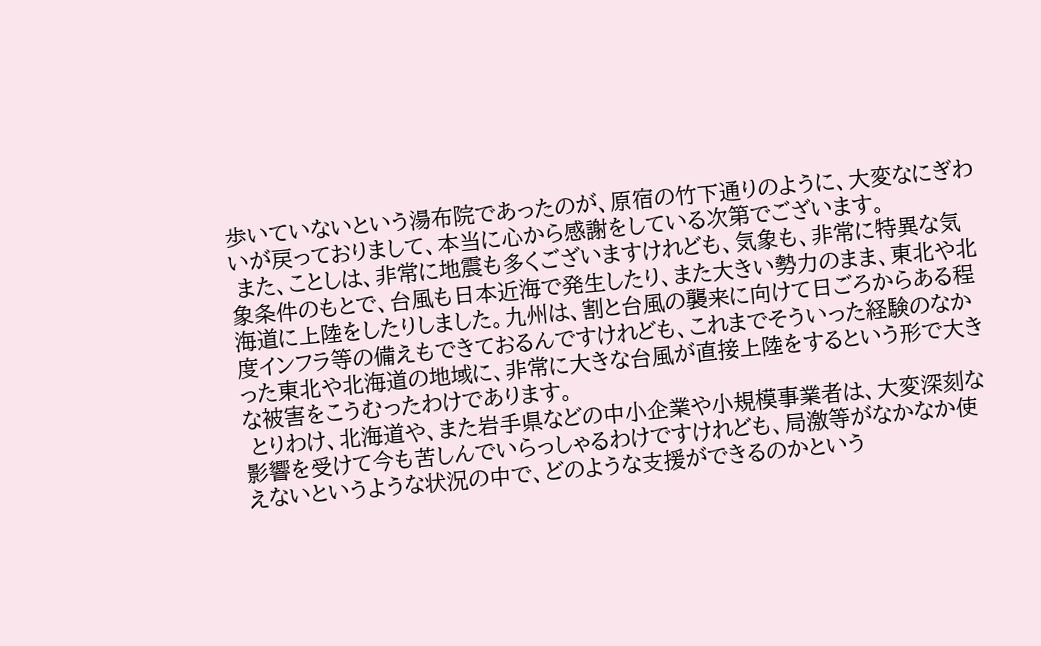歩いていないという湯布院であったのが、原宿の竹下通りのように、大変なにぎわいが戻っておりまして、本当に心から感謝をしている次第でございます。
 また、ことしは、非常に地震も多くございますけれども、気象も、非常に特異な気象条件のもとで、台風も日本近海で発生したり、また大きい勢力のまま、東北や北海道に上陸をしたりしました。九州は、割と台風の襲来に向けて日ごろからある程度インフラ等の備えもできておるんですけれども、これまでそういった経験のなかった東北や北海道の地域に、非常に大きな台風が直接上陸をするという形で大きな被害をこうむったわけであります。
 とりわけ、北海道や、また岩手県などの中小企業や小規模事業者は、大変深刻な影響を受けて今も苦しんでいらっしゃるわけですけれども、局激等がなかなか使えないというような状況の中で、どのような支援ができるのかという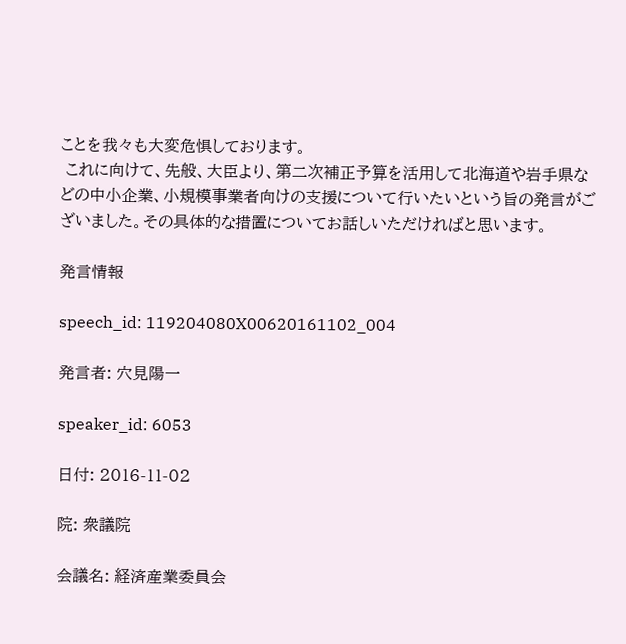ことを我々も大変危惧しております。
 これに向けて、先般、大臣より、第二次補正予算を活用して北海道や岩手県などの中小企業、小規模事業者向けの支援について行いたいという旨の発言がございました。その具体的な措置についてお話しいただければと思います。

発言情報

speech_id: 119204080X00620161102_004

発言者: 穴見陽一

speaker_id: 6053

日付: 2016-11-02

院: 衆議院

会議名: 経済産業委員会